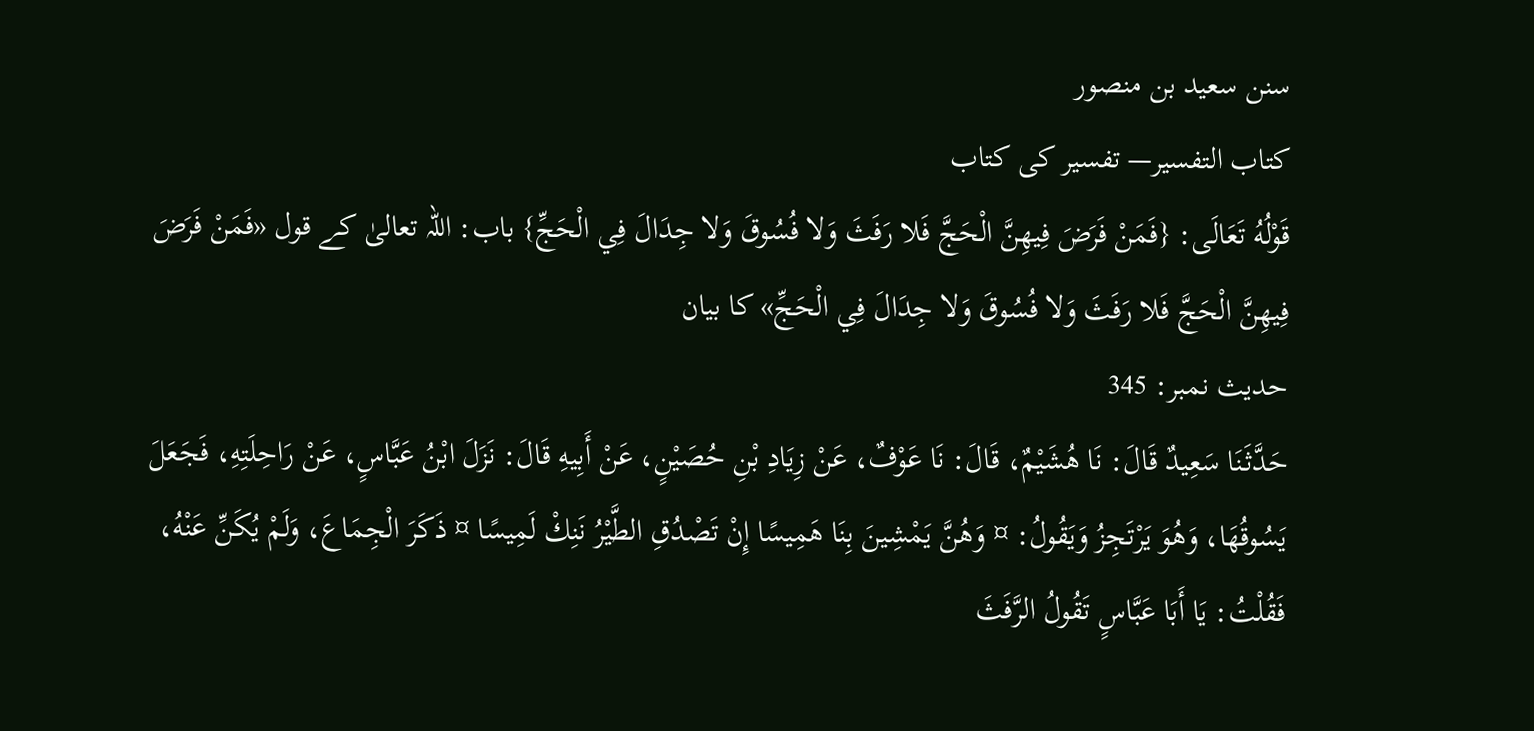سنن سعید بن منصور
كتاب التفسير— تفسیر کی کتاب
قَوْلُهُ تَعَالَى: {فَمَنْ فَرَضَ فِيهِنَّ الْحَجَّ فَلا رَفَثَ وَلا فُسُوقَ وَلا جِدَالَ فِي الْحَجِّ} باب: اللہ تعالیٰ کے قول «فَمَنْ فَرَضَ فِيهِنَّ الْحَجَّ فَلا رَفَثَ وَلا فُسُوقَ وَلا جِدَالَ فِي الْحَجِّ» کا بیان
حدیث نمبر: 345
حَدَّثَنَا سَعِيدٌ قَالَ: نَا هُشَيْمٌ، قَالَ: نَا عَوْفٌ، عَنْ زِيَادِ بْنِ حُصَيْنٍ، عَنْ أَبِيهِ قَالَ: نَزَلَ ابْنُ عَبَّاسٍ، عَنْ رَاحِلَتِهِ، فَجَعَلَ يَسُوقُهَا، وَهُوَ يَرْتَجِزُ وَيَقُولُ: ¤ وَهُنَّ يَمْشِينَ بِنَا هَمِيسًا إِنْ تَصْدُقِ الطَّيْرُ نَنِكْ لَمِيسًا ¤ ذَكَرَ الْجِمَاعَ، وَلَمْ يُكَنِّ عَنْهُ، فَقُلْتُ: يَا أَبَا عَبَّاسٍ تَقُولُ الرَّفَثَ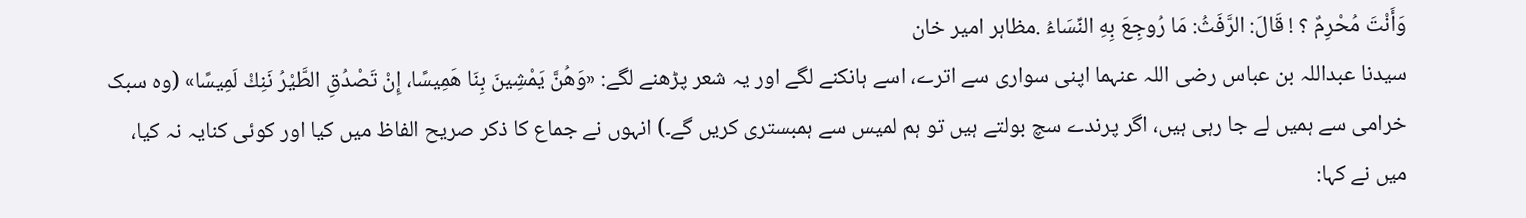وَأَنْتَ مُحْرِمٌ ؟ ! قَالَ: الرَّفَثُ: مَا رُوجِعَ بِهِ النِّسَاءُ .مظاہر امیر خان
سیدنا عبداللہ بن عباس رضی اللہ عنہما اپنی سواری سے اترے، اسے ہانکنے لگے اور یہ شعر پڑھنے لگے: «وَهُنَّ يَمْشِينَ بِنَا هَمِيسًا، إِنْ تَصْدُقِ الطَّيْرُ نَنِكْ لَمِيسًا» (وہ سبک خرامی سے ہمیں لے جا رہی ہیں، اگر پرندے سچ بولتے ہیں تو ہم لمیس سے ہمبستری کریں گے۔) انہوں نے جماع کا ذکر صریح الفاظ میں کیا اور کوئی کنایہ نہ کیا، میں نے کہا: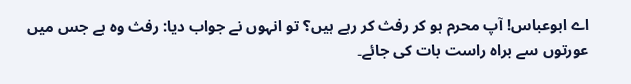اے ابوعباس! آپ محرم ہو کر رفث کر رہے ہیں؟ تو انہوں نے جواب دیا: رفث وہ ہے جس میں عورتوں سے براہ راست بات کی جائے۔